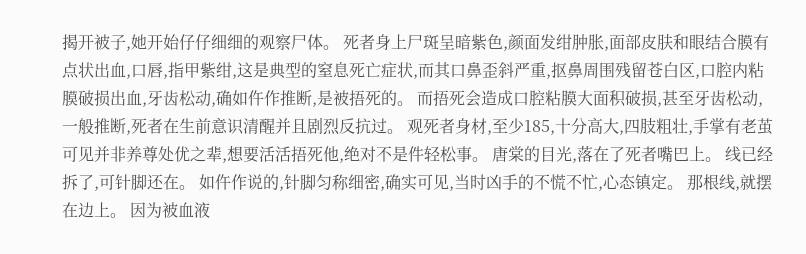揭开被子,她开始仔仔细细的观察尸体。 死者身上尸斑呈暗紫色,颜面发绀肿胀,面部皮肤和眼结合膜有点状出血,口唇,指甲紫绀,这是典型的窒息死亡症状,而其口鼻歪斜严重,抠鼻周围残留苍白区,口腔内粘膜破损出血,牙齿松动,确如仵作推断,是被捂死的。 而捂死会造成口腔粘膜大面积破损,甚至牙齿松动,一般推断,死者在生前意识清醒并且剧烈反抗过。 观死者身材,至少185,十分高大,四肢粗壮,手掌有老茧可见并非养尊处优之辈,想要活活捂死他,绝对不是件轻松事。 唐棠的目光,落在了死者嘴巴上。 线已经拆了,可针脚还在。 如仵作说的,针脚匀称细密,确实可见,当时凶手的不慌不忙,心态镇定。 那根线,就摆在边上。 因为被血液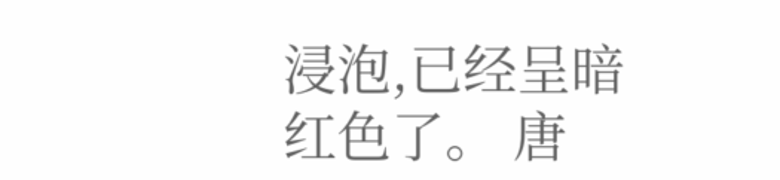浸泡,已经呈暗红色了。 唐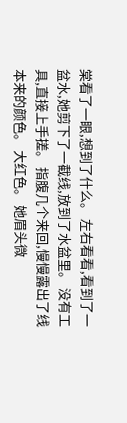棠看了一眼,想到了什么。 左右看看,看到了一盆水,她剪下了一截线,放到了水盆里。 没有工具,直接上手搓。 指腹几个来回,慢慢露出了线本来的颜色。 大红色。 她眉头微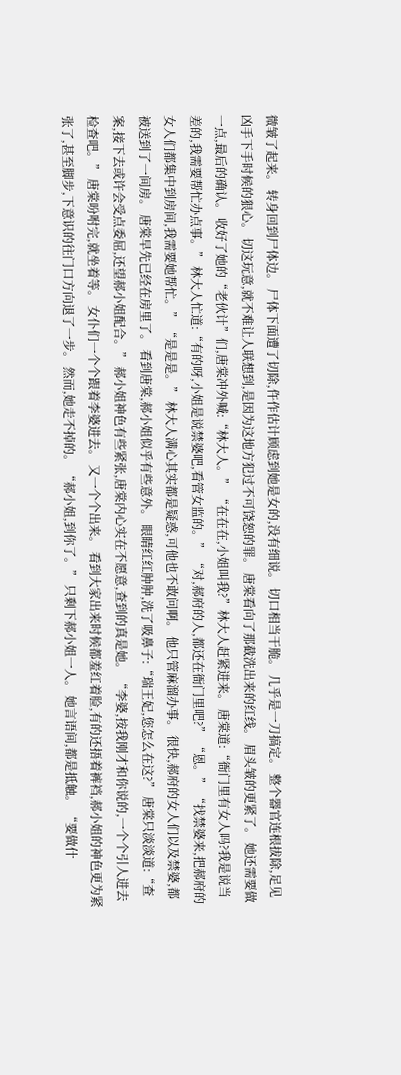微皱了起来。 转身回到尸体边。 尸体下面遭了切除,仵作估计顾虑到她是女的,没有细说。 切口相当干脆。 几乎是一刀搞定。 整个器官连根拔除,足见凶手下手时候的狠心。 切这玩意,就不难让人联想到,是因为这地方犯过不可饶恕的罪。 唐棠看向了那截洗出来的红线。 眉头皱的更紧了。 她还需要做一点,最后的确认。 收好了她的“老伙计”们,唐棠冲外喊:“林大人。” “在在在,小姐叫我?”林大人赶紧进来。 唐棠道:“衙门里有女人吗?我是说当差的,我需要帮忙办点事。” 林大人忙道:“有的呀,小姐是说禁婆吧,看管女监的。” “对,郝府的人,都还在衙门里吧?” “恩。” “找禁婆来,把郝府的女人们都集中到房间,我需要她帮忙。” “是是是。” 林大人满心其实都是疑惑,可他也不敢问啊。 他只管麻溜办事。 很快,郝府的女人们以及禁婆,都被送到了一间房。 唐棠早先已经在房里了。 看到唐棠,郝小姐似乎有些意外。 眼睛红红肿肿,洗了吸鼻子:“瑞王妃,您怎么在这?” 唐棠只淡淡道:“查案,接下去或许会受点委屈,还望郝小姐配合。” 郝小姐神色有些紧张,唐棠内心实在不愿意,查到的真是她。 “李婆,按我刚才和你说的,一个个引人进去检查吧。” 唐棠吩咐完,就坐着等。 女仆们一个个跟着李婆进去。 又一个个出来。 看到大家出来时候都羞红着脸,有的还捂着裤裆,郝小姐的神色更为紧张了,甚至脚步,下意识的往门口方向退了一步。 然而,她走不掉的。 “郝小姐,到你了。” 只剩下郝小姐一人。 她言语间,都是抵触。 “要做什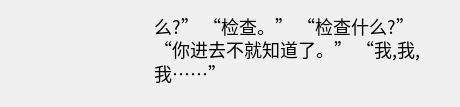么?” “检查。” “检查什么?” “你进去不就知道了。” “我,我,我……”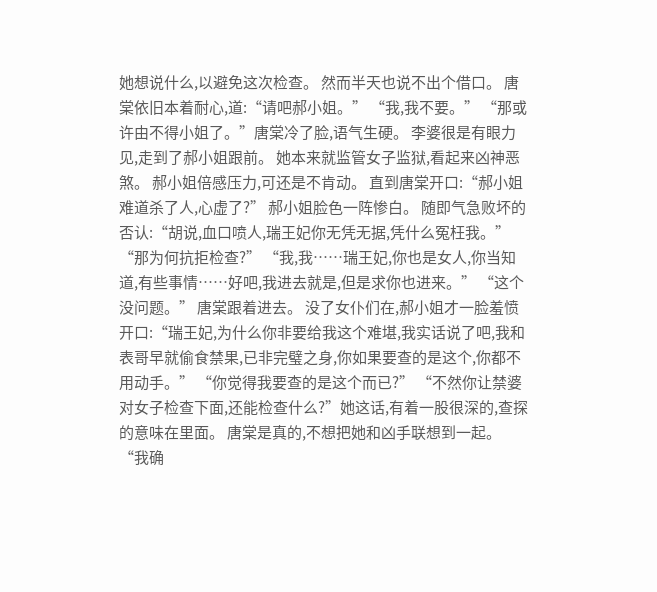她想说什么,以避免这次检查。 然而半天也说不出个借口。 唐棠依旧本着耐心,道:“请吧郝小姐。” “我,我不要。” “那或许由不得小姐了。”唐棠冷了脸,语气生硬。 李婆很是有眼力见,走到了郝小姐跟前。 她本来就监管女子监狱,看起来凶神恶煞。 郝小姐倍感压力,可还是不肯动。 直到唐棠开口:“郝小姐难道杀了人,心虚了?” 郝小姐脸色一阵惨白。 随即气急败坏的否认:“胡说,血口喷人,瑞王妃你无凭无据,凭什么冤枉我。” “那为何抗拒检查?” “我,我……瑞王妃,你也是女人,你当知道,有些事情……好吧,我进去就是,但是求你也进来。” “这个没问题。” 唐棠跟着进去。 没了女仆们在,郝小姐才一脸羞愤开口:“瑞王妃,为什么你非要给我这个难堪,我实话说了吧,我和表哥早就偷食禁果,已非完璧之身,你如果要查的是这个,你都不用动手。” “你觉得我要查的是这个而已?” “不然你让禁婆对女子检查下面,还能检查什么?”她这话,有着一股很深的,查探的意味在里面。 唐棠是真的,不想把她和凶手联想到一起。 “我确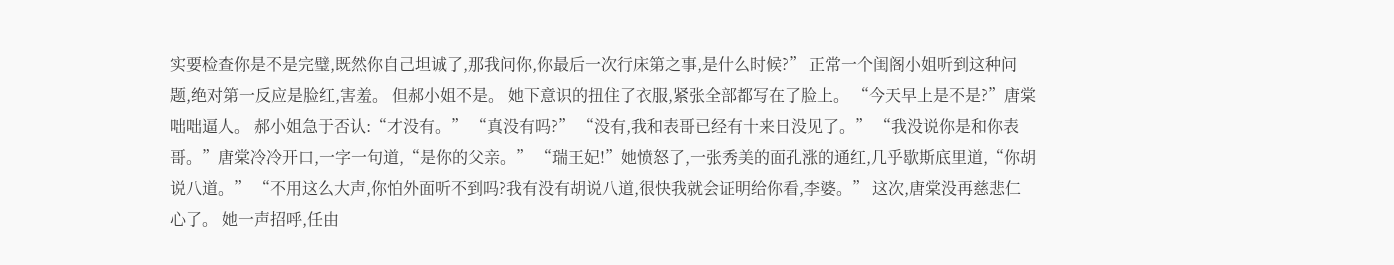实要检查你是不是完璧,既然你自己坦诚了,那我问你,你最后一次行床第之事,是什么时候?” 正常一个闺阁小姐听到这种问题,绝对第一反应是脸红,害羞。 但郝小姐不是。 她下意识的扭住了衣服,紧张全部都写在了脸上。 “今天早上是不是?”唐棠咄咄逼人。 郝小姐急于否认:“才没有。” “真没有吗?” “没有,我和表哥已经有十来日没见了。” “我没说你是和你表哥。”唐棠冷冷开口,一字一句道,“是你的父亲。” “瑞王妃!”她愤怒了,一张秀美的面孔涨的通红,几乎歇斯底里道,“你胡说八道。” “不用这么大声,你怕外面听不到吗?我有没有胡说八道,很快我就会证明给你看,李婆。” 这次,唐棠没再慈悲仁心了。 她一声招呼,任由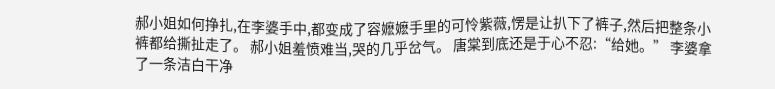郝小姐如何挣扎,在李婆手中,都变成了容嬷嬷手里的可怜紫薇,愣是让扒下了裤子,然后把整条小裤都给撕扯走了。 郝小姐羞愤难当,哭的几乎岔气。 唐棠到底还是于心不忍:“给她。” 李婆拿了一条洁白干净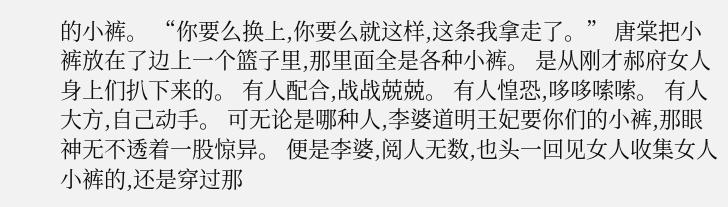的小裤。 “你要么换上,你要么就这样,这条我拿走了。” 唐棠把小裤放在了边上一个篮子里,那里面全是各种小裤。 是从刚才郝府女人身上们扒下来的。 有人配合,战战兢兢。 有人惶恐,哆哆嗦嗦。 有人大方,自己动手。 可无论是哪种人,李婆道明王妃要你们的小裤,那眼神无不透着一股惊异。 便是李婆,阅人无数,也头一回见女人收集女人小裤的,还是穿过那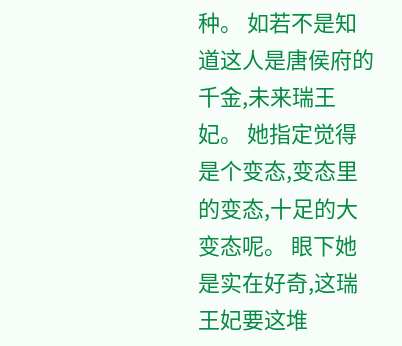种。 如若不是知道这人是唐侯府的千金,未来瑞王妃。 她指定觉得是个变态,变态里的变态,十足的大变态呢。 眼下她是实在好奇,这瑞王妃要这堆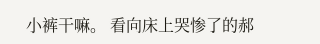小裤干嘛。 看向床上哭惨了的郝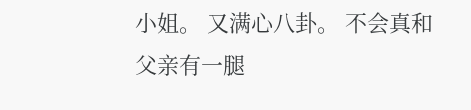小姐。 又满心八卦。 不会真和父亲有一腿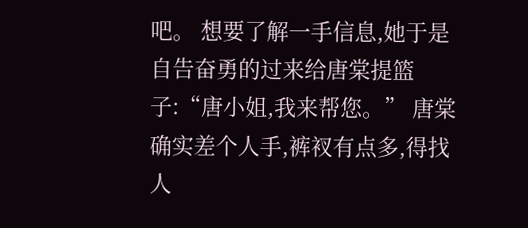吧。 想要了解一手信息,她于是自告奋勇的过来给唐棠提篮子:“唐小姐,我来帮您。” 唐棠确实差个人手,裤衩有点多,得找人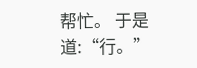帮忙。 于是道:“行。”